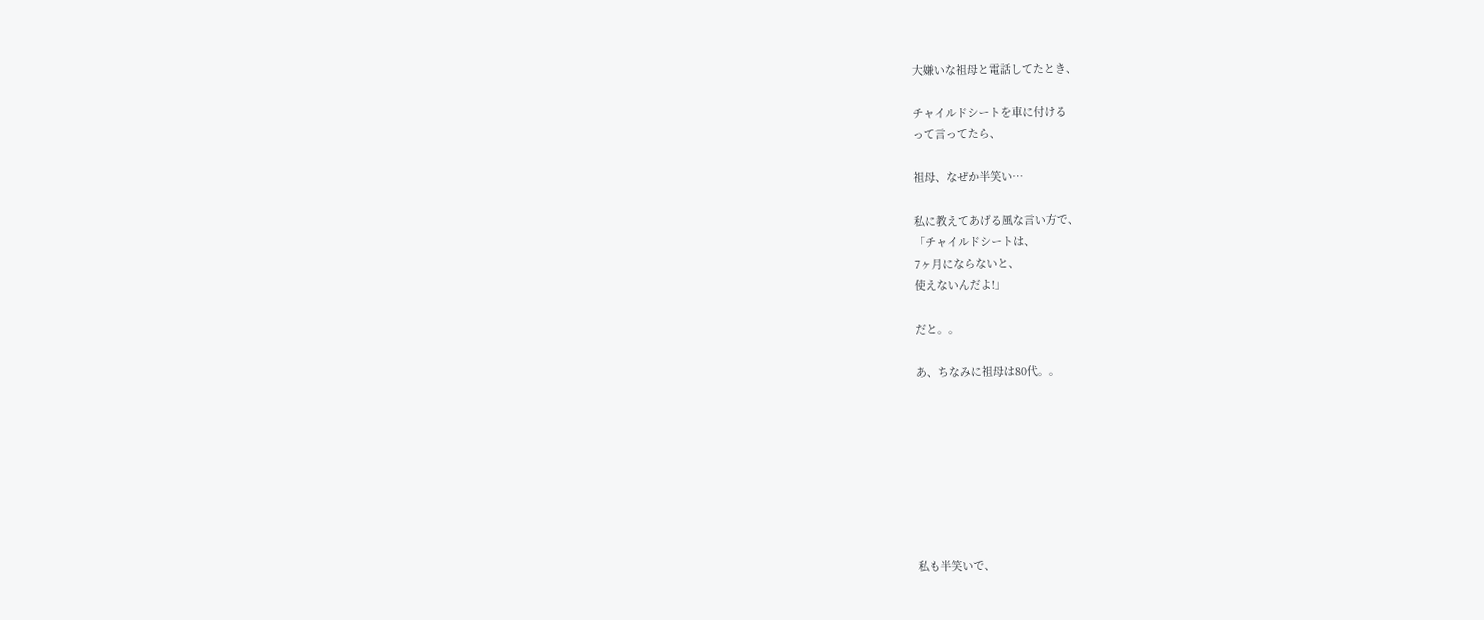大嫌いな祖母と電話してたとき、

チャイルドシートを車に付ける
って言ってたら、

祖母、なぜか半笑い…

私に教えてあげる風な言い方で、
「チャイルドシートは、
7ヶ月にならないと、
使えないんだよ!」

だと。。

あ、ちなみに祖母は80代。。








私も半笑いで、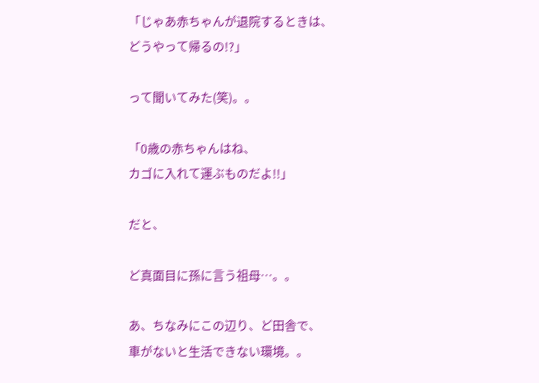「じゃあ赤ちゃんが退院するときは、
どうやって帰るの!?」

って聞いてみた(笑)。。

「0歳の赤ちゃんはね、
カゴに入れて運ぶものだよ!!」

だと、

ど真面目に孫に言う祖母…。。

あ、ちなみにこの辺り、ど田舎で、
車がないと生活できない環境。。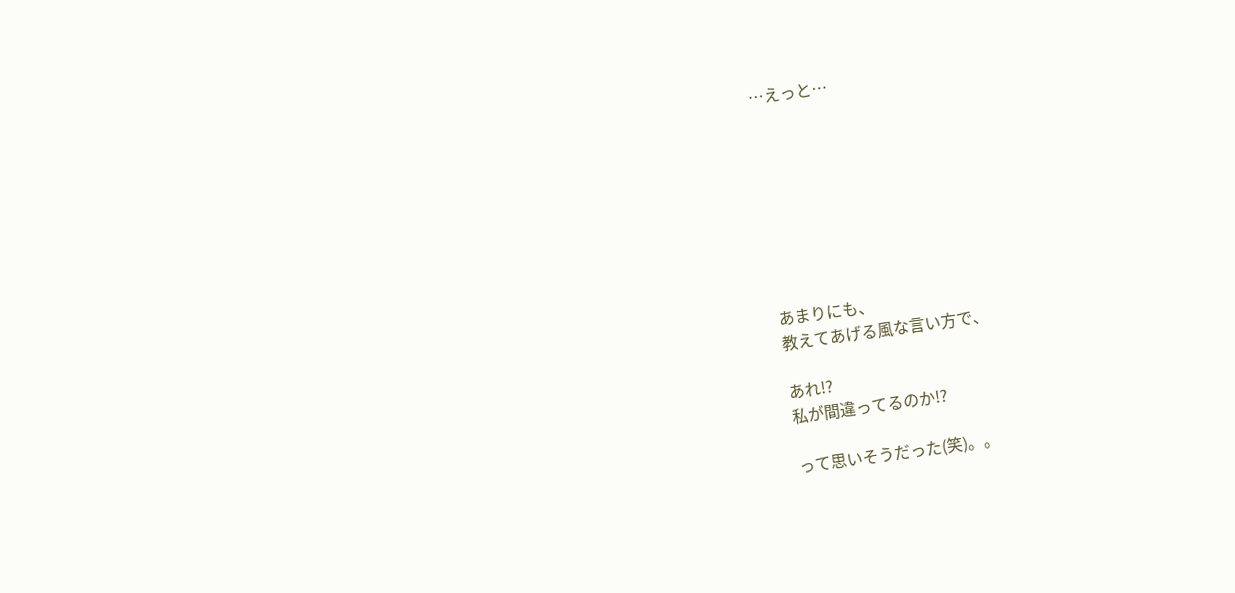…えっと…








あまりにも、
教えてあげる風な言い方で、

あれ!?
私が間違ってるのか!?

って思いそうだった(笑)。。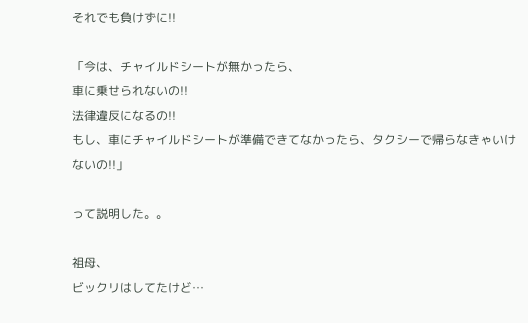それでも負けずに!!

「今は、チャイルドシートが無かったら、
車に乗せられないの!!
法律違反になるの!!
もし、車にチャイルドシートが準備できてなかったら、タクシーで帰らなきゃいけないの!!」

って説明した。。

祖母、
ビックリはしてたけど…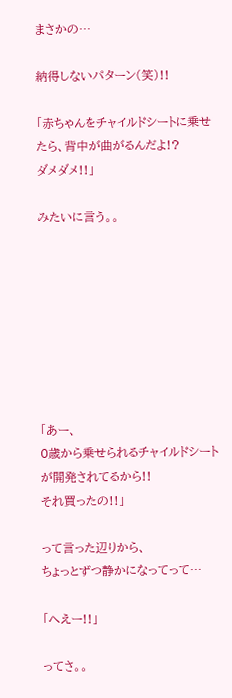まさかの…

納得しないパターン(笑)!!

「赤ちゃんをチャイルドシートに乗せたら、背中が曲がるんだよ!?
ダメダメ!!」

みたいに言う。。








「あー、
0歳から乗せられるチャイルドシートが開発されてるから!!
それ買ったの!!」

って言った辺りから、
ちょっとずつ静かになってって…

「へえー!!」

ってさ。。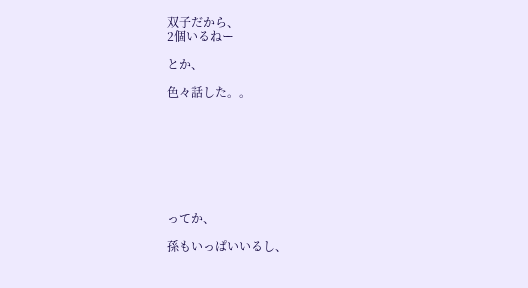双子だから、
2個いるねー

とか、

色々話した。。








ってか、

孫もいっぱいいるし、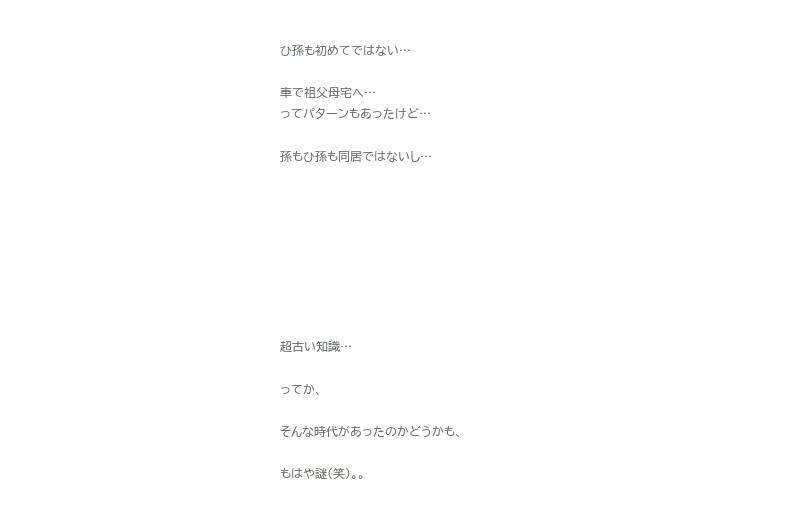ひ孫も初めてではない…

車で祖父母宅へ…
ってパターンもあったけど…

孫もひ孫も同居ではないし…








超古い知識…

ってか、

そんな時代があったのかどうかも、

もはや謎(笑)。。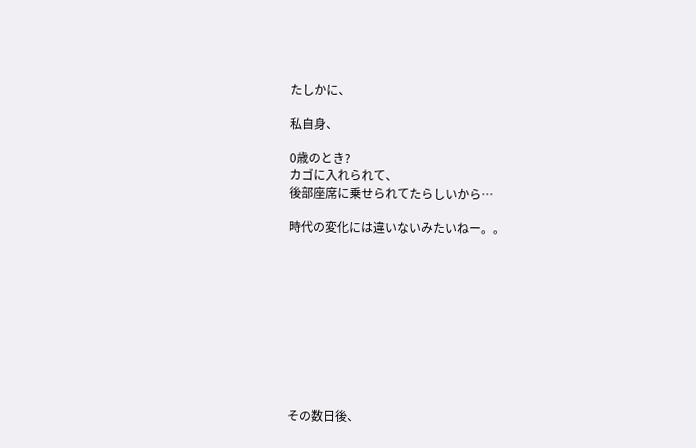たしかに、

私自身、

0歳のとき?
カゴに入れられて、
後部座席に乗せられてたらしいから…

時代の変化には違いないみたいねー。。










その数日後、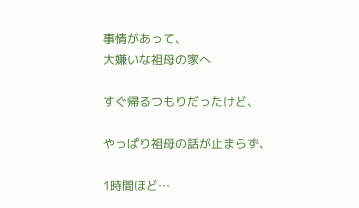事情があって、
大嫌いな祖母の家へ

すぐ帰るつもりだったけど、

やっぱり祖母の話が止まらず、

1時間ほど…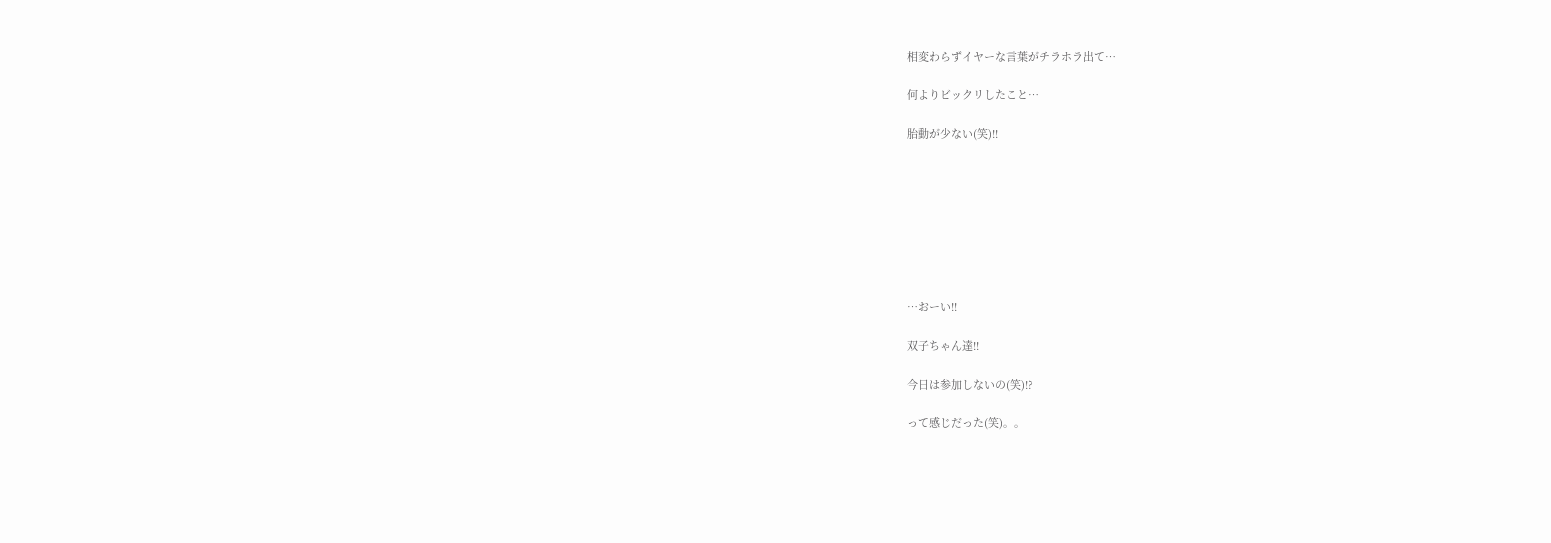相変わらずイヤーな言葉がチラホラ出て…

何よりビックリしたこと…

胎動が少ない(笑)!!








…おーい!!

双子ちゃん達!!

今日は参加しないの(笑)!?

って感じだった(笑)。。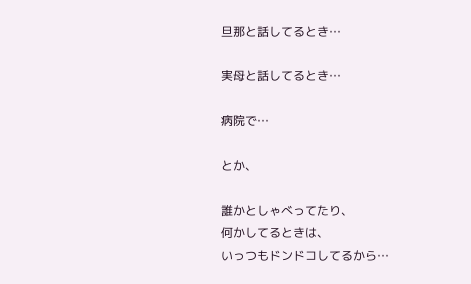旦那と話してるとき…

実母と話してるとき…

病院で…

とか、

誰かとしゃべってたり、
何かしてるときは、
いっつもドンドコしてるから…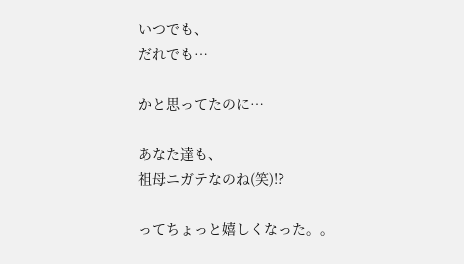いつでも、
だれでも…

かと思ってたのに…

あなた達も、
祖母ニガテなのね(笑)!?

ってちょっと嬉しくなった。。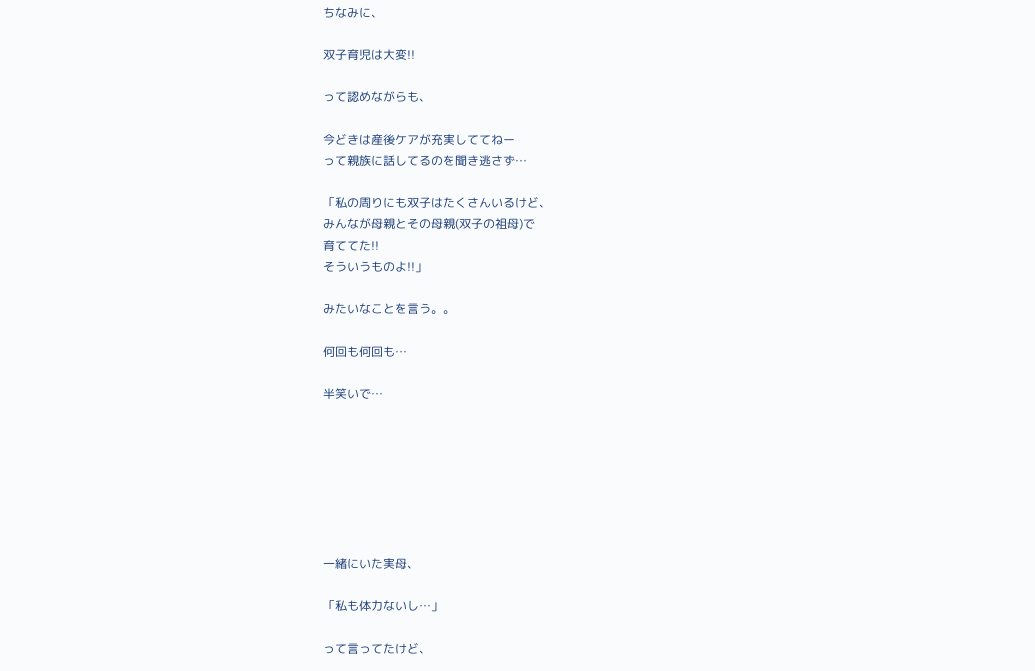ちなみに、

双子育児は大変!!

って認めながらも、

今どきは産後ケアが充実しててねー
って親族に話してるのを聞き逃さず…

「私の周りにも双子はたくさんいるけど、
みんなが母親とその母親(双子の祖母)で
育ててた!!
そういうものよ!!」

みたいなことを言う。。

何回も何回も…

半笑いで…







一緒にいた実母、

「私も体力ないし…」

って言ってたけど、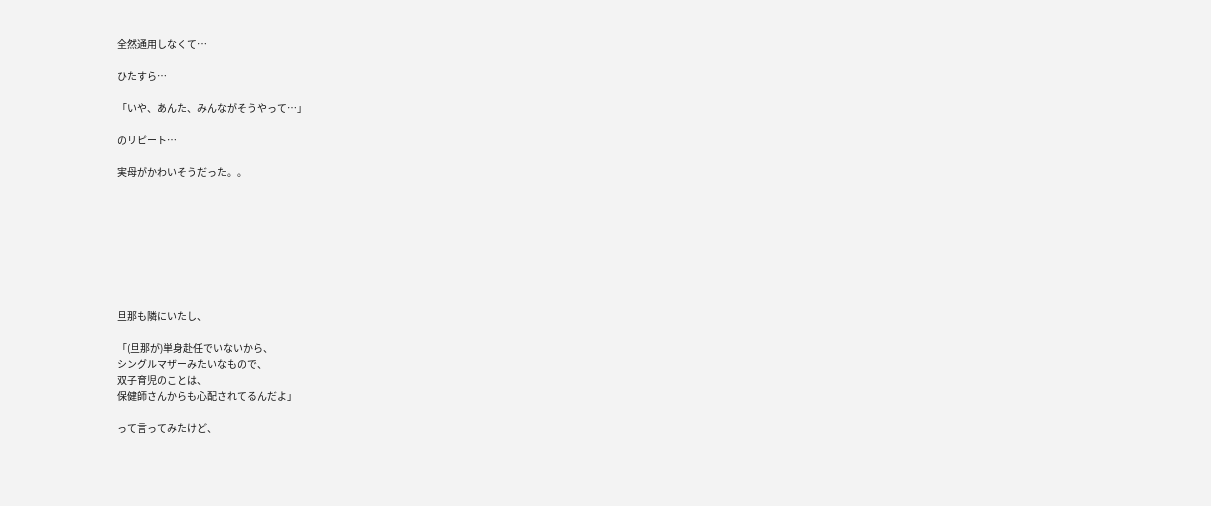全然通用しなくて…

ひたすら…

「いや、あんた、みんながそうやって…」

のリピート…

実母がかわいそうだった。。








旦那も隣にいたし、

「(旦那が)単身赴任でいないから、
シングルマザーみたいなもので、
双子育児のことは、
保健師さんからも心配されてるんだよ」

って言ってみたけど、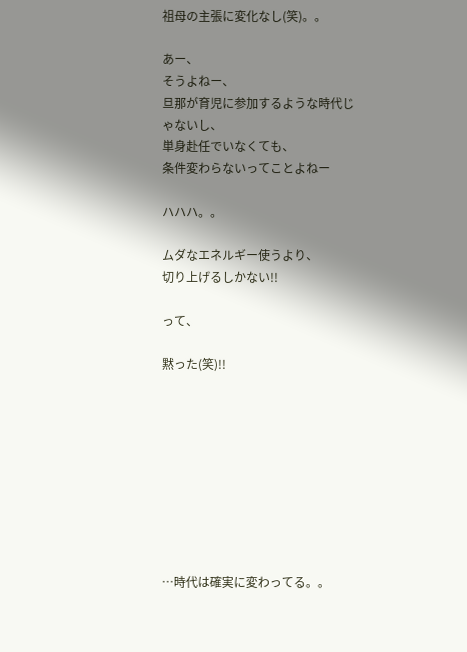祖母の主張に変化なし(笑)。。

あー、
そうよねー、
旦那が育児に参加するような時代じゃないし、
単身赴任でいなくても、
条件変わらないってことよねー

ハハハ。。

ムダなエネルギー使うより、
切り上げるしかない!!

って、

黙った(笑)!!









…時代は確実に変わってる。。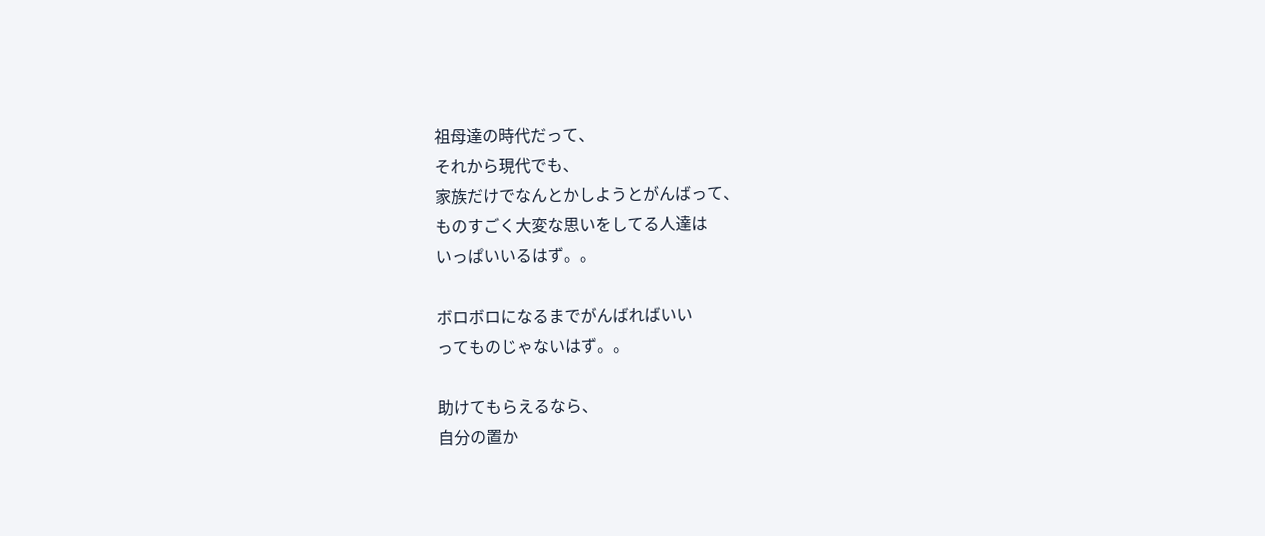祖母達の時代だって、
それから現代でも、
家族だけでなんとかしようとがんばって、
ものすごく大変な思いをしてる人達は
いっぱいいるはず。。

ボロボロになるまでがんばればいい
ってものじゃないはず。。

助けてもらえるなら、
自分の置か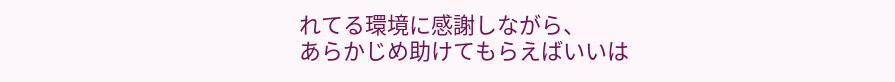れてる環境に感謝しながら、
あらかじめ助けてもらえばいいは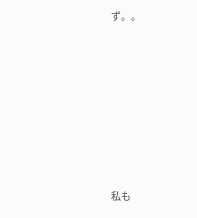ず。。








私も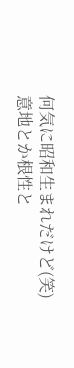何気に昭和生まれだけど(笑)
意地とか根性と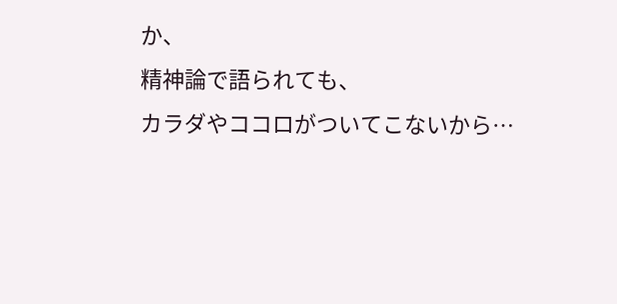か、
精神論で語られても、
カラダやココロがついてこないから…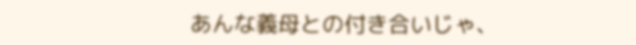あんな義母との付き合いじゃ、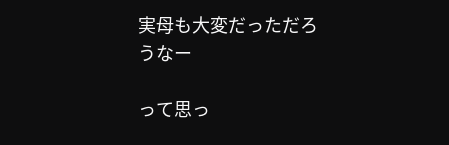実母も大変だっただろうなー

って思っ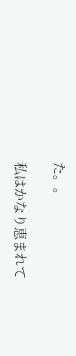た。。

私はかなり恵まれて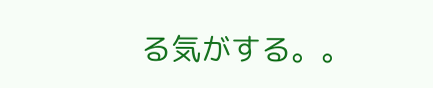る気がする。。